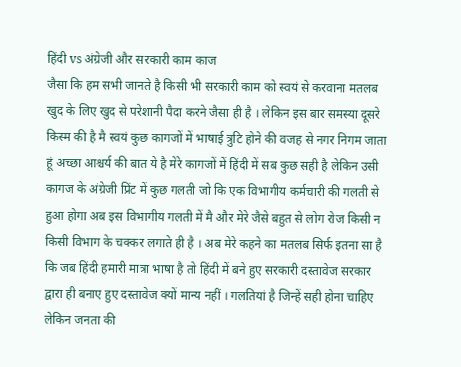हिंदी vs अंग्रेजी और सरकारी काम काज
जैसा कि हम सभी जानते है किसी भी सरकारी काम को स्वयं से करवाना मतलब खुद के लिए खुद से परेशानी पैदा करने जैसा ही है । लेकिन इस बार समस्या दूसरे किस्म की है मै स्वयं कुछ कागजों में भाषाई त्रुटि होने की वजह से नगर निगम जाता हूं अच्छा आश्चर्य की बात ये है मेरे कागजों में हिंदी में सब कुछ सही है लेकिन उसी कागज के अंग्रेजी प्रिंट में कुछ गलती जो कि एक विभागीय कर्मचारी की गलती से हुआ होगा अब इस विभागीय गलती में मै और मेरे जैसे बहुत से लोग रोज किसी न किसी विभाग के चक्कर लगाते ही है । अब मेरे कहने का मतलब सिर्फ इतना सा है कि जब हिंदी हमारी मात्रा भाषा है तो हिंदी में बने हुए सरकारी दस्तावेज सरकार द्वारा ही बनाए हुए दस्तावेज क्यों मान्य नहीं । गलतियां है जिन्हें सही होना चाहिए लेकिन जनता की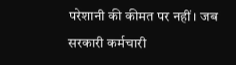परेशानी की कीमत पर नहीं। जब सरकारी कर्मचारी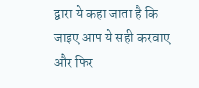द्वारा ये कहा जाता है कि जाइए आप ये सही करवाए और फिर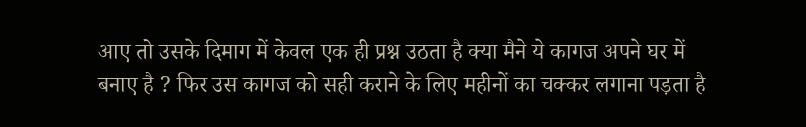आए तो उसके दिमाग में केवल एक ही प्रश्न उठता है क्या मैने ये कागज अपने घर में बनाए है ? फिर उस कागज को सही कराने के लिए महीनों का चक्कर लगाना पड़ता है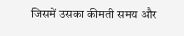जिसमें उसका कीमती समय और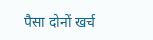पैसा दोनों खर्च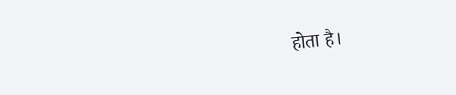होता है।